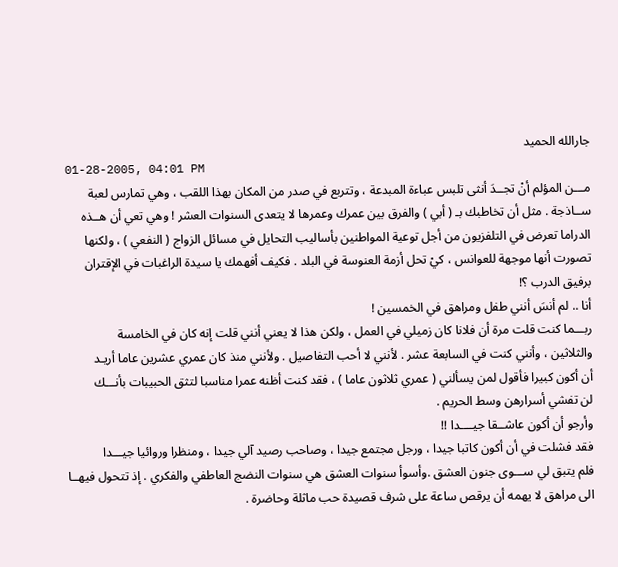جارالله الحميد
01-28-2005, 04:01 PM
مـــن المؤلم أنْ تجــدَ أنثى تلبس عباءة المبدعة ، وتتربع في صدر من المكان بهذا اللقب ، وهي تمارس لعبة
ســاذجة . مثل أن تخاطبك بـ ( أبي ) والفرق بين عمرك وعمرها لا يتعدى السنوات العشر ! وهي تعي أن هــذه
الدراما تعرض في التلفزيون من أجل توعية المواطنين بأساليب التحايل في مسائل الزواج ( النفعي ) ، ولكنها
تصورت أنها موجهة للعوانس ، كيْ تحل أزمة العنوسة في البلد . فكيف أفهمك يا سيدة الراغبات في الإقتران
برفيق الدرب ؟!
أنا .. لم أنسَ أنني طفل ومراهق في الخمسين !
ربـــما كنت قلت مرة أن فلانا كان زميلي في العمل ، ولكن هذا لا يعني أنني قلت إنه كان في الخامسة
والثلاثين ، وأنني كنت في السابعة عشر . لأنني لا أحب التفاصيل . ولأنني منذ كان عمري عشرين عاما أريـد
أن أكون كبيرا فأقول لمن يسألني ( عمري ثلاثون عاما ) ، فقد كنت أظنه عمرا مناسبا لتثق الحبيبات بأنـــك
لن تفشي أسرارهن وسط الحريم .
وأرجو أن أكون عاشــقا جيــــدا !!
فقد فشلت في أن أكون كاتبا جيدا ، ورجل مجتمع جيدا ، وصاحب رصيد آلي جيدا ، ومنظرا وروائيا جيـــدا
فلم يتبق لي ســـوى جنون العشق .وأسوأ سنوات العشق هي سنوات النضج العاطفي والفكري . إذ تتحول فيهــا
الى مراهق لا يهمه أن يرقص ساعة على شرف قصيدة حب ماثلة وحاضرة .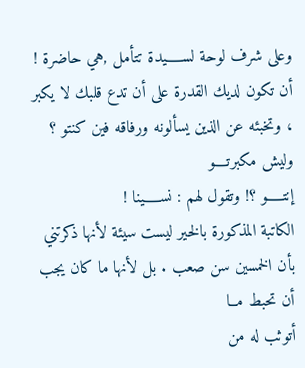وعلى شرف لوحة لســـــيدة تتأمل ,هي حاضرة !
أن تكون لديك القدرة على أن تدع قلبك لا يكبر ، وتخبئه عن الذين يسألونه ورفاقه فين كنتو ؟ وليش مكبرتــــو
إنتـــــو ؟! وتقول لهم : نســـــينا !
الكاتبة المذكورة بالخير ليست سيئة لأنها ذكرتني بأن الخمسين سن صعب . بل لأنها ما كان يجب أن تحبط مــا
أتوثب له من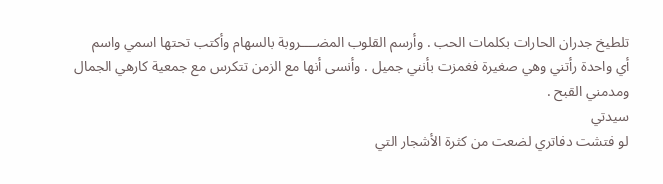تلطيخ جدران الحارات بكلمات الحب . وأرسم القلوب المضــــروبة بالسهام وأكتب تحتها اسمي واسم
أي واحدة رأتني وهي صغيرة فغمزت بأنني جميل . وأنسى أنها مع الزمن تتكرس مع جمعية كارهي الجمال
ومدمني القبح .
سيدتي
لو فتشت دفاتري لضعت من كثرة الأشجار التي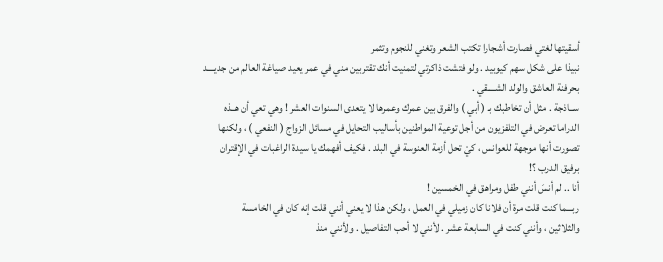أسقيتها لغتي فصارت أشجارا تكتب الشعر وتغني للنجوم وتثمر
نبيذا على شكل سهم كيوبيد . ولو فتشت ذاكرتي لتمنيت أنك تقتربين مني في عمر يعيد صياغة العالم من جديــــد
بحرفنة العاشق والولد الشــــقي .
ســاذجة . مثل أن تخاطبك بـ ( أبي ) والفرق بين عمرك وعمرها لا يتعدى السنوات العشر ! وهي تعي أن هــذه
الدراما تعرض في التلفزيون من أجل توعية المواطنين بأساليب التحايل في مسائل الزواج ( النفعي ) ، ولكنها
تصورت أنها موجهة للعوانس ، كيْ تحل أزمة العنوسة في البلد . فكيف أفهمك يا سيدة الراغبات في الإقتران
برفيق الدرب ؟!
أنا .. لم أنسَ أنني طفل ومراهق في الخمسين !
ربـــما كنت قلت مرة أن فلانا كان زميلي في العمل ، ولكن هذا لا يعني أنني قلت إنه كان في الخامسة
والثلاثين ، وأنني كنت في السابعة عشر . لأنني لا أحب التفاصيل . ولأنني منذ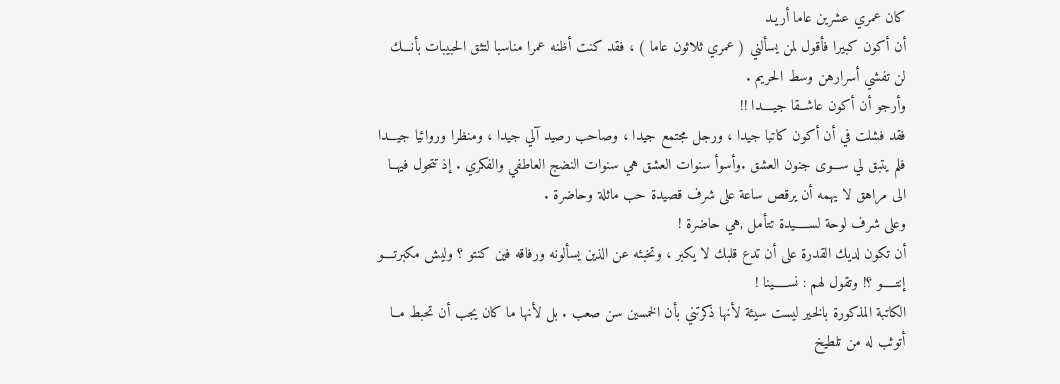كان عمري عشرين عاما أريـد
أن أكون كبيرا فأقول لمن يسألني ( عمري ثلاثون عاما ) ، فقد كنت أظنه عمرا مناسبا لتثق الحبيبات بأنـــك
لن تفشي أسرارهن وسط الحريم .
وأرجو أن أكون عاشــقا جيــــدا !!
فقد فشلت في أن أكون كاتبا جيدا ، ورجل مجتمع جيدا ، وصاحب رصيد آلي جيدا ، ومنظرا وروائيا جيـــدا
فلم يتبق لي ســـوى جنون العشق .وأسوأ سنوات العشق هي سنوات النضج العاطفي والفكري . إذ تتحول فيهــا
الى مراهق لا يهمه أن يرقص ساعة على شرف قصيدة حب ماثلة وحاضرة .
وعلى شرف لوحة لســـــيدة تتأمل ,هي حاضرة !
أن تكون لديك القدرة على أن تدع قلبك لا يكبر ، وتخبئه عن الذين يسألونه ورفاقه فين كنتو ؟ وليش مكبرتــــو
إنتـــــو ؟! وتقول لهم : نســـــينا !
الكاتبة المذكورة بالخير ليست سيئة لأنها ذكرتني بأن الخمسين سن صعب . بل لأنها ما كان يجب أن تحبط مــا
أتوثب له من تلطيخ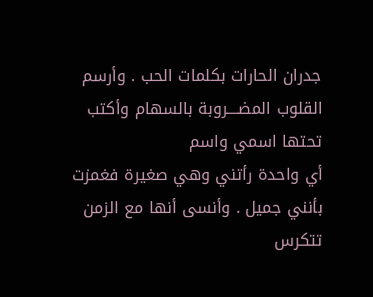جدران الحارات بكلمات الحب . وأرسم القلوب المضــــروبة بالسهام وأكتب تحتها اسمي واسم
أي واحدة رأتني وهي صغيرة فغمزت بأنني جميل . وأنسى أنها مع الزمن تتكرس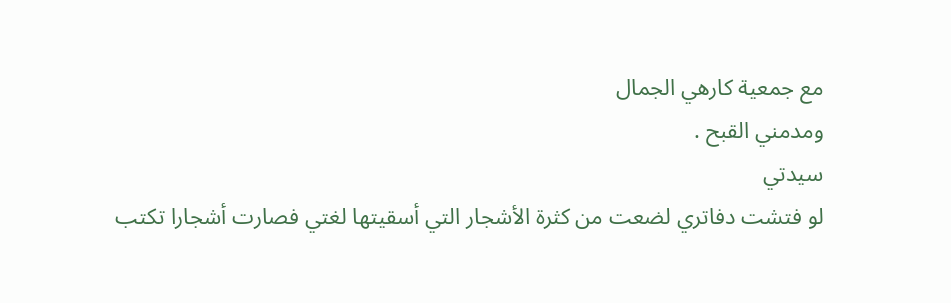مع جمعية كارهي الجمال
ومدمني القبح .
سيدتي
لو فتشت دفاتري لضعت من كثرة الأشجار التي أسقيتها لغتي فصارت أشجارا تكتب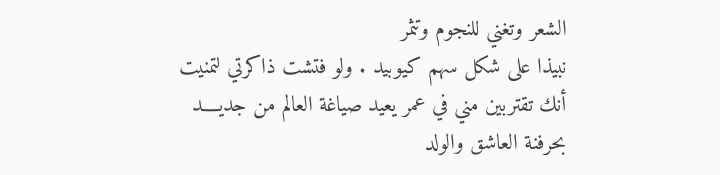الشعر وتغني للنجوم وتثمر
نبيذا على شكل سهم كيوبيد . ولو فتشت ذاكرتي لتمنيت أنك تقتربين مني في عمر يعيد صياغة العالم من جديــــد
بحرفنة العاشق والولد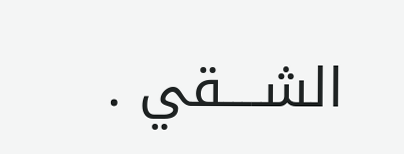الشــــقي .